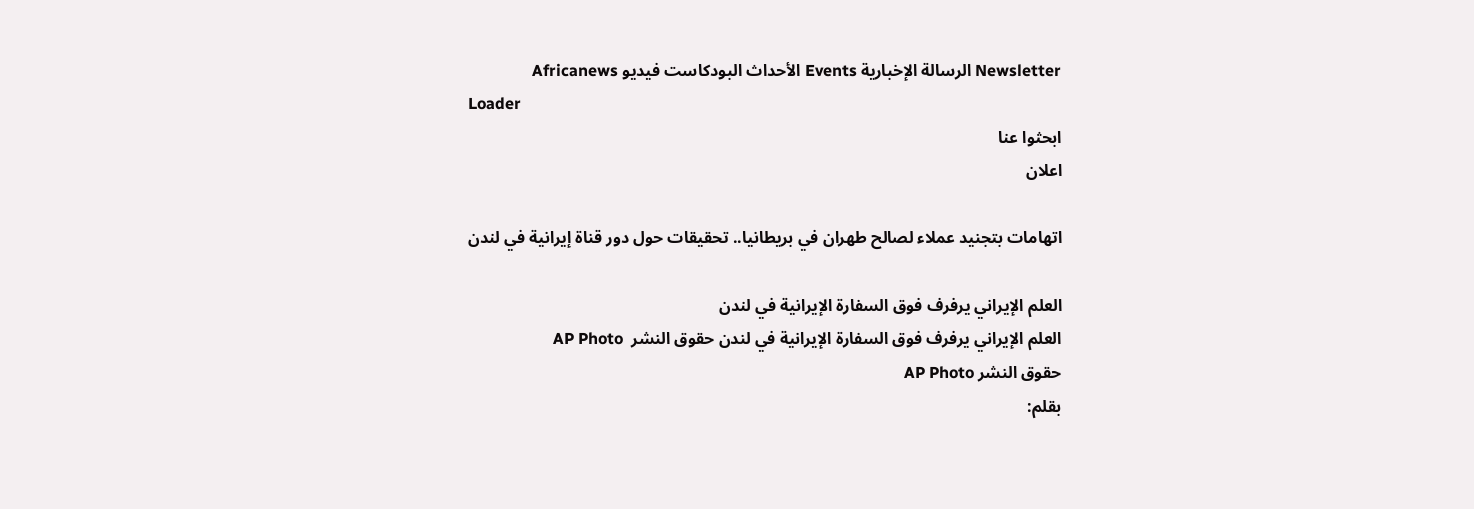Newsletter الرسالة الإخبارية Events الأحداث البودكاست فيديو Africanews
Loader
ابحثوا عنا
اعلان

اتهامات بتجنيد عملاء لصالح طهران في بريطانيا.. تحقيقات حول دور قناة إيرانية في لندن

العلم الإيراني يرفرف فوق السفارة الإيرانية في لندن
العلم الإيراني يرفرف فوق السفارة الإيرانية في لندن حقوق النشر  AP Photo
حقوق النشر AP Photo
بقلم: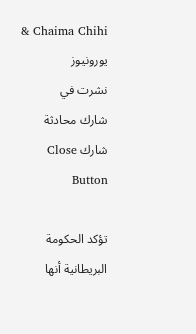Chaima Chihi & يورونيوز
نشرت في
شارك محادثة
شارك Close Button

تؤكد الحكومة البريطانية أنها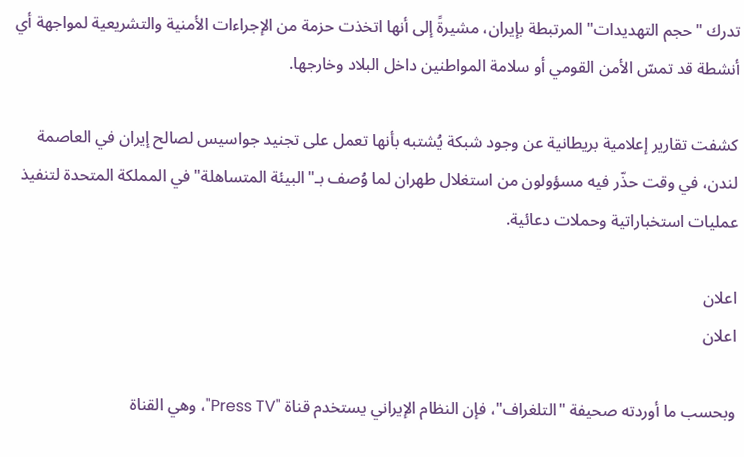تدرك "حجم التهديدات" المرتبطة بإيران، مشيرةً إلى أنها اتخذت حزمة من الإجراءات الأمنية والتشريعية لمواجهة أي أنشطة قد تمسّ الأمن القومي أو سلامة المواطنين داخل البلاد وخارجها.

كشفت تقارير إعلامية بريطانية عن وجود شبكة يُشتبه بأنها تعمل على تجنيد جواسيس لصالح إيران في العاصمة لندن، في وقت حذّر فيه مسؤولون من استغلال طهران لما وُصف بـ"البيئة المتساهلة" في المملكة المتحدة لتنفيذ عمليات استخباراتية وحملات دعائية.

اعلان
اعلان

وبحسب ما أوردته صحيفة "التلغراف"، فإن النظام الإيراني يستخدم قناة "Press TV"، وهي القناة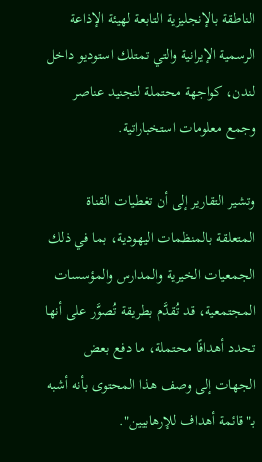الناطقة بالإنجليزية التابعة لهيئة الإذاعة الرسمية الإيرانية والتي تمتلك استوديو داخل لندن، كواجهة محتملة لتجنيد عناصر وجمع معلومات استخباراتية.

وتشير التقارير إلى أن تغطيات القناة المتعلقة بالمنظمات اليهودية، بما في ذلك الجمعيات الخيرية والمدارس والمؤسسات المجتمعية، قد تُقدَّم بطريقة تُصوَّر على أنها تحدد أهدافًا محتملة، ما دفع بعض الجهات إلى وصف هذا المحتوى بأنه أشبه بـ"قائمة أهداف للإرهابيين".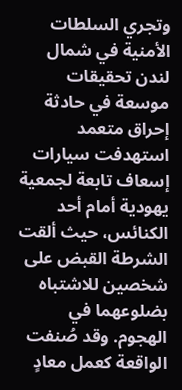وتجري السلطات الأمنية في شمال لندن تحقيقات موسعة في حادثة إحراق متعمد استهدفت سيارات إسعاف تابعة لجمعية يهودية أمام أحد الكنائس، حيث ألقت الشرطة القبض على شخصين للاشتباه بضلوعهما في الهجوم. وقد صُنفت الواقعة كعمل معادٍ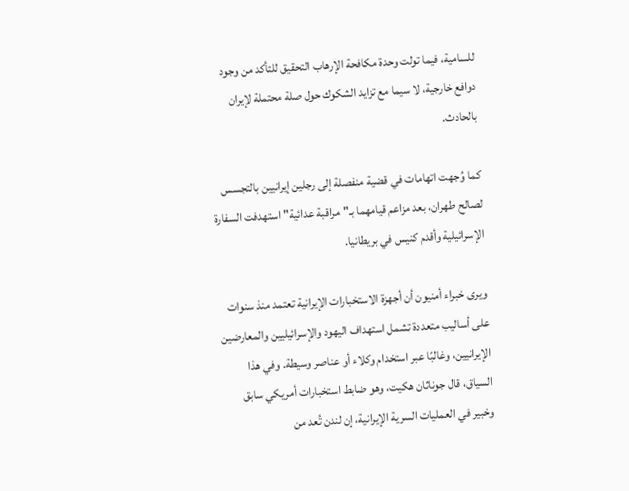للسامية، فيما تولت وحدة مكافحة الإرهاب التحقيق للتأكد من وجود دوافع خارجية، لا سيما مع تزايد الشكوك حول صلة محتملة لإيران بالحادث.

كما وُجهت اتهامات في قضية منفصلة إلى رجلين إيرانيين بالتجسس لصالح طهران، بعد مزاعم قيامهما بـ"مراقبة عدائية" استهدفت السفارة الإسرائيلية وأقدم كنيس في بريطانيا.

ويرى خبراء أمنيون أن أجهزة الاستخبارات الإيرانية تعتمد منذ سنوات على أساليب متعددة تشمل استهداف اليهود والإسرائيليين والمعارضين الإيرانيين، وغالبًا عبر استخدام وكلاء أو عناصر وسيطة. وفي هذا السياق، قال جوناثان هكيت، وهو ضابط استخبارات أمريكي سابق وخبير في العمليات السرية الإيرانية، إن لندن تُعد من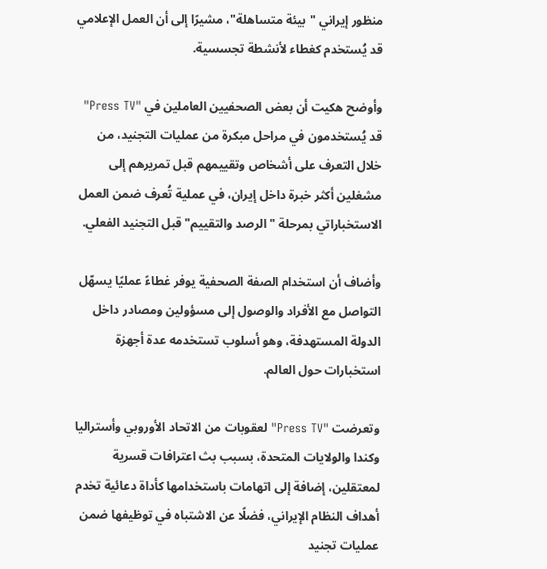منظور إيراني "بيئة متساهلة"، مشيرًا إلى أن العمل الإعلامي قد يُستخدم كغطاء لأنشطة تجسسية.

وأوضح هكيت أن بعض الصحفيين العاملين في "Press TV" قد يُستخدمون في مراحل مبكرة من عمليات التجنيد، من خلال التعرف على أشخاص وتقييمهم قبل تمريرهم إلى مشغلين أكثر خبرة داخل إيران، في عملية تُعرف ضمن العمل الاستخباراتي بمرحلة "الرصد والتقييم" قبل التجنيد الفعلي.

وأضاف أن استخدام الصفة الصحفية يوفر غطاءً عمليًا يسهّل التواصل مع الأفراد والوصول إلى مسؤولين ومصادر داخل الدولة المستهدفة، وهو أسلوب تستخدمه عدة أجهزة استخبارات حول العالم.

وتعرضت "Press TV" لعقوبات من الاتحاد الأوروبي وأستراليا وكندا والولايات المتحدة، بسبب بث اعترافات قسرية لمعتقلين، إضافة إلى اتهامات باستخدامها كأداة دعائية تخدم أهداف النظام الإيراني، فضلًا عن الاشتباه في توظيفها ضمن عمليات تجنيد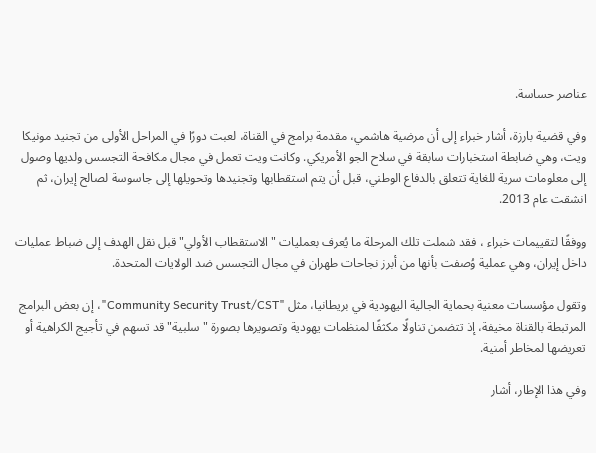عناصر حساسة.

وفي قضية بارزة، أشار خبراء إلى أن مرضية هاشمي، مقدمة برامج في القناة، لعبت دورًا في المراحل الأولى من تجنيد مونيكا ويت، وهي ضابطة استخبارات سابقة في سلاح الجو الأمريكي. وكانت ويت تعمل في مجال مكافحة التجسس ولديها وصول إلى معلومات سرية للغاية تتعلق بالدفاع الوطني، قبل أن يتم استقطابها وتجنيدها وتحويلها إلى جاسوسة لصالح إيران، ثم انشقت عام 2013.

ووفقًا لتقييمات خبراء ، فقد شملت تلك المرحلة ما يُعرف بعمليات "الاستقطاب الأولي" قبل نقل الهدف إلى ضباط عمليات داخل إيران، وهي عملية وُصفت بأنها من أبرز نجاحات طهران في مجال التجسس ضد الولايات المتحدة.

وتقول مؤسسات معنية بحماية الجالية اليهودية في بريطانيا، مثل "Community Security Trust/CST"، إن بعض البرامج المرتبطة بالقناة مخيفة، إذ تتضمن تناولًا مكثفًا لمنظمات يهودية وتصويرها بصورة "سلبية" قد تسهم في تأجيج الكراهية أو تعريضها لمخاطر أمنية.

وفي هذا الإطار، أشار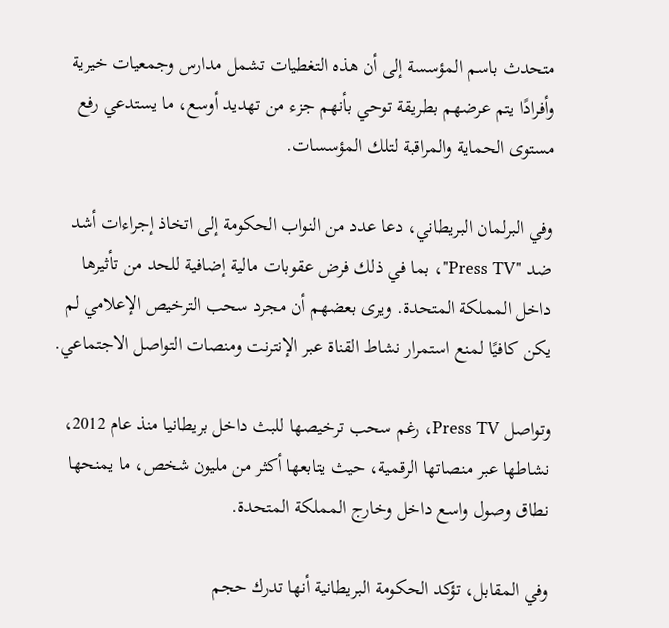متحدث باسم المؤسسة إلى أن هذه التغطيات تشمل مدارس وجمعيات خيرية وأفرادًا يتم عرضهم بطريقة توحي بأنهم جزء من تهديد أوسع، ما يستدعي رفع مستوى الحماية والمراقبة لتلك المؤسسات.

وفي البرلمان البريطاني، دعا عدد من النواب الحكومة إلى اتخاذ إجراءات أشد ضد "Press TV"، بما في ذلك فرض عقوبات مالية إضافية للحد من تأثيرها داخل المملكة المتحدة. ويرى بعضهم أن مجرد سحب الترخيص الإعلامي لم يكن كافيًا لمنع استمرار نشاط القناة عبر الإنترنت ومنصات التواصل الاجتماعي.

وتواصل Press TV، رغم سحب ترخيصها للبث داخل بريطانيا منذ عام 2012، نشاطها عبر منصاتها الرقمية، حيث يتابعها أكثر من مليون شخص، ما يمنحها نطاق وصول واسع داخل وخارج المملكة المتحدة.

وفي المقابل، تؤكد الحكومة البريطانية أنها تدرك حجم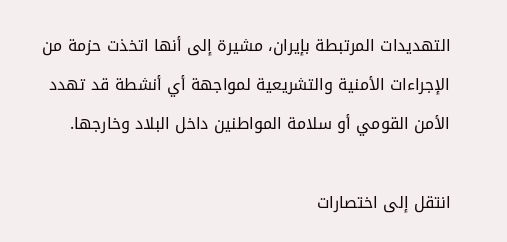التهديدات المرتبطة بإيران، مشيرة إلى أنها اتخذت حزمة من الإجراءات الأمنية والتشريعية لمواجهة أي أنشطة قد تهدد الأمن القومي أو سلامة المواطنين داخل البلاد وخارجها.

انتقل إلى اختصارات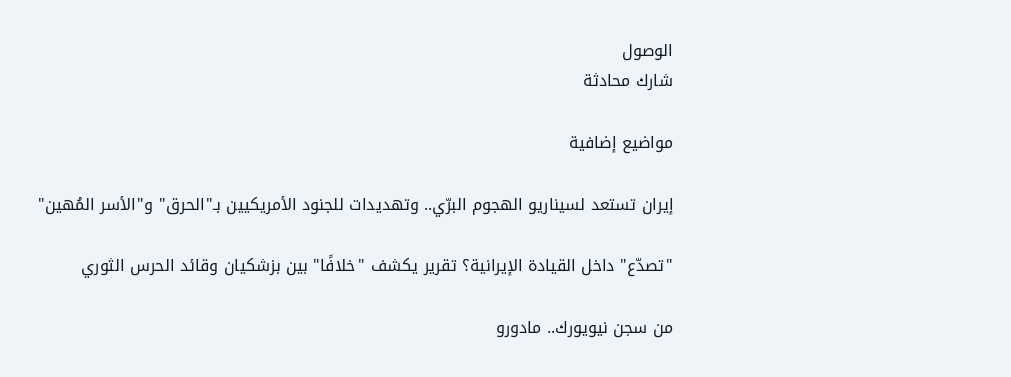الوصول
شارك محادثة

مواضيع إضافية

إيران تستعد لسيناريو الهجوم البرّي.. وتهديدات للجنود الأمريكيين بـ"الحرق" و"الأسر المُهين"

"تصدّع" داخل القيادة الإيرانية؟ تقرير يكشف "خلافًا" بين بزشكيان وقائد الحرس الثوري

من سجن نيويورك.. مادورو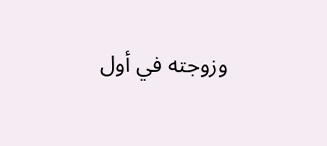وزوجته في أول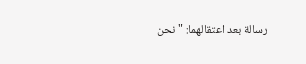رسالة بعد اعتقالهما: "نحن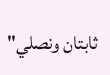ثابتان ونصلي"